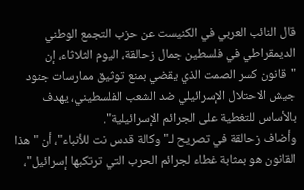قال النائب العربي في الكنيست عن حزب التجمع الوطني الديمقراطي في فلسطين جمال زحالقة، اليوم الثلاثاء، إن "قانون كسر الصمت الذي يقضي بمنع توثيق ممارسات جنود جيش الاحتلال الإسرائيلي ضد الشعب الفلسطيني، يهدف بالأساس للتغطية على الجرائم الإسرائيلية".
وأضاف زحالقة في تصريح لـ"وكالة قدس نت للأنباء"، أن "هذا القانون هو بمثابة غطاء لجرائم الحرب التي ترتكبها إسرائيل"،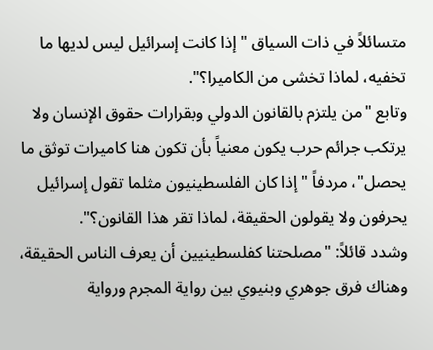متسائلاً في ذات السياق "إذا كانت إسرائيل ليس لديها ما تخفيه، لماذا تخشى من الكاميرا؟".
وتابع "من يلتزم بالقانون الدولي وبقرارات حقوق الإنسان ولا يرتكب جرائم حرب يكون معنياً بأن تكون هنا كاميرات توثق ما يحصل"، مردفاً "إذا كان الفلسطينيون مثلما تقول إسرائيل يحرفون ولا يقولون الحقيقة، لماذا تقر هذا القانون؟".
وشدد قائلاً: "مصلحتنا كفلسطينيين أن يعرف الناس الحقيقة، وهناك فرق جوهري وبنيوي بين رواية المجرم ورواية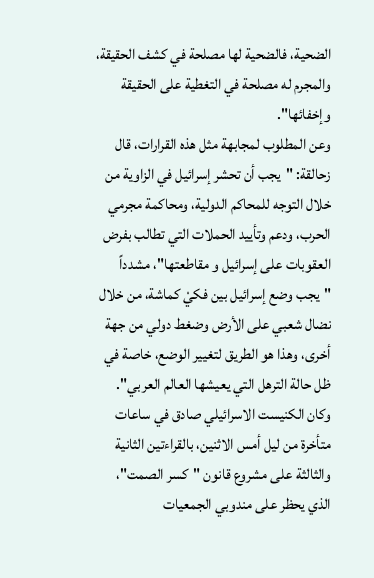الضحية، فالضحية لها مصلحة في كشف الحقيقة، والمجرم له مصلحة في التغطية على الحقيقة وإخفائها".
وعن المطلوب لمجابهة مثل هذه القرارات، قال زحالقة: "يجب أن تحشر إسرائيل في الزاوية من خلال التوجه للمحاكم الدولية، ومحاكمة مجرمي الحرب، ودعم وتأييد الحملات التي تطالب بفرض العقوبات على إسرائيل و مقاطعتها"، مشدداً "يجب وضع إسرائيل بين فكيْ كماشة، من خلال نضال شعبي على الأرض وضغط دولي من جهة أخرى، وهذا هو الطريق لتغيير الوضع، خاصة في ظل حالة الترهل التي يعيشها العالم العربي".
وكان الكنيست الاسرائيلي صادق في ساعات متأخرة من ليل أمس الاثنين، بالقراءتين الثانية والثالثة على مشروع قانون "كسر الصمت"، الذي يحظر على مندوبي الجمعيات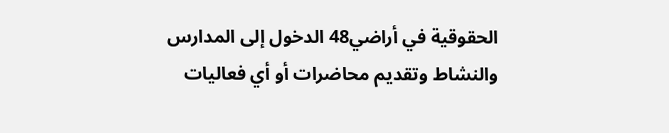الحقوقية في أراضي48 الدخول إلى المدارس والنشاط وتقديم محاضرات أو أي فعاليات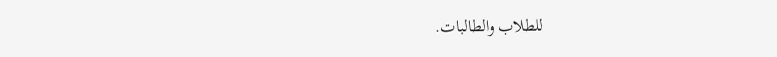للطلاب والطالبات.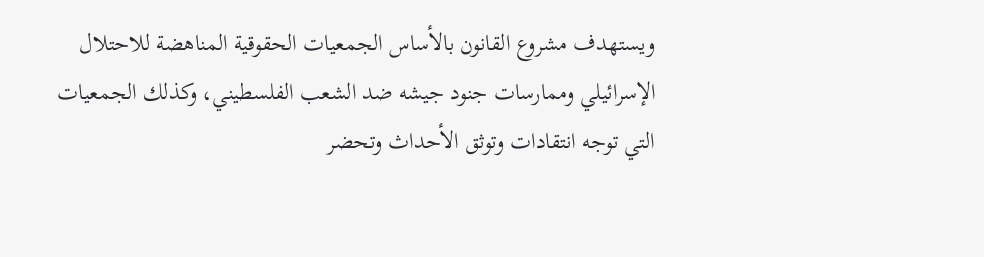ويستهدف مشروع القانون بالأساس الجمعيات الحقوقية المناهضة للاحتلال الإسرائيلي وممارسات جنود جيشه ضد الشعب الفلسطيني، وكذلك الجمعيات التي توجه انتقادات وتوثق الأحداث وتحضر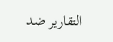التقارير ضد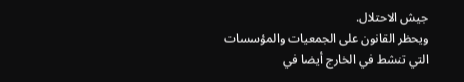جيش الاحتلال.
ويحظر القانون على الجمعيات والمؤسسات التي تنشط في الخارج أيضا في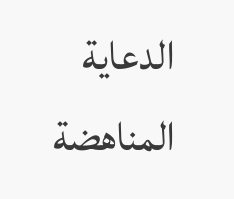الدعاية المناهضة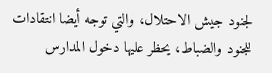لجنود جيش الاحتلال، والتي توجه أيضا انتقادات للجنود والضباط، يحظر عليها دخول المدارس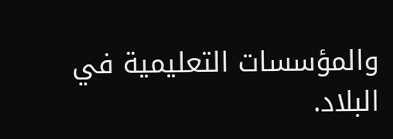والمؤسسات التعليمية في البلاد.